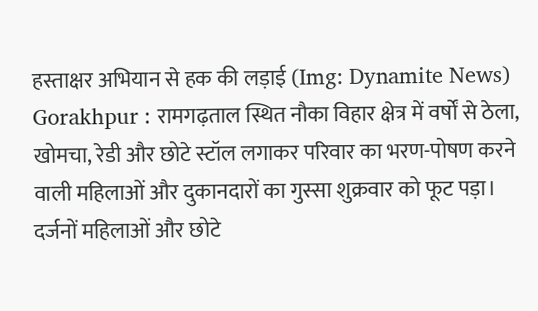हस्ताक्षर अभियान से हक की लड़ाई (Img: Dynamite News)
Gorakhpur : रामगढ़ताल स्थित नौका विहार क्षेत्र में वर्षों से ठेला, खोमचा, रेडी और छोटे स्टॉल लगाकर परिवार का भरण-पोषण करने वाली महिलाओं और दुकानदारों का गुस्सा शुक्रवार को फूट पड़ा। दर्जनों महिलाओं और छोटे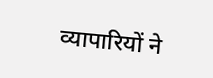व्यापारियों ने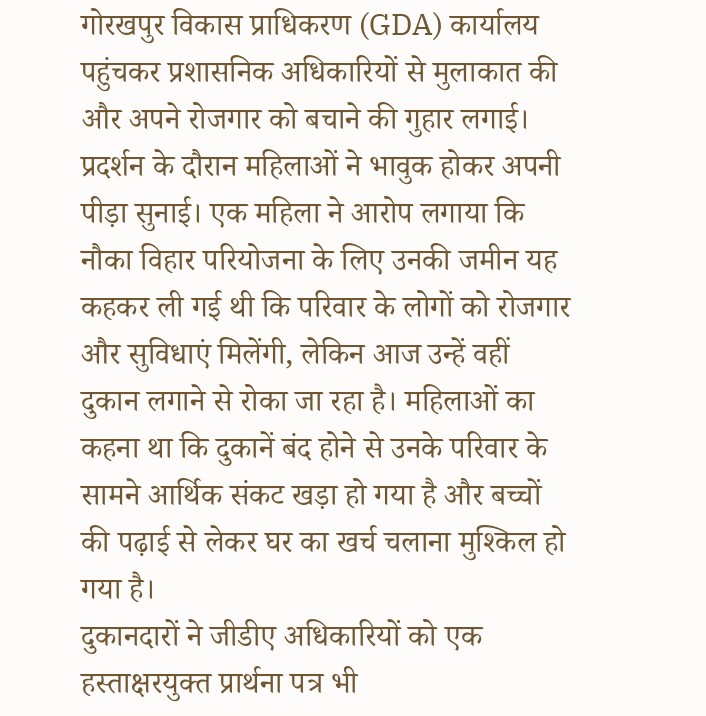गोरखपुर विकास प्राधिकरण (GDA) कार्यालय पहुंचकर प्रशासनिक अधिकारियों से मुलाकात की और अपने रोजगार को बचाने की गुहार लगाई।
प्रदर्शन के दौरान महिलाओं ने भावुक होकर अपनी पीड़ा सुनाई। एक महिला ने आरोप लगाया कि नौका विहार परियोजना के लिए उनकी जमीन यह कहकर ली गई थी कि परिवार के लोगों को रोजगार और सुविधाएं मिलेंगी, लेकिन आज उन्हें वहीं दुकान लगाने से रोका जा रहा है। महिलाओं का कहना था कि दुकानें बंद होने से उनके परिवार के सामने आर्थिक संकट खड़ा हो गया है और बच्चों की पढ़ाई से लेकर घर का खर्च चलाना मुश्किल हो गया है।
दुकानदारों ने जीडीए अधिकारियों को एक हस्ताक्षरयुक्त प्रार्थना पत्र भी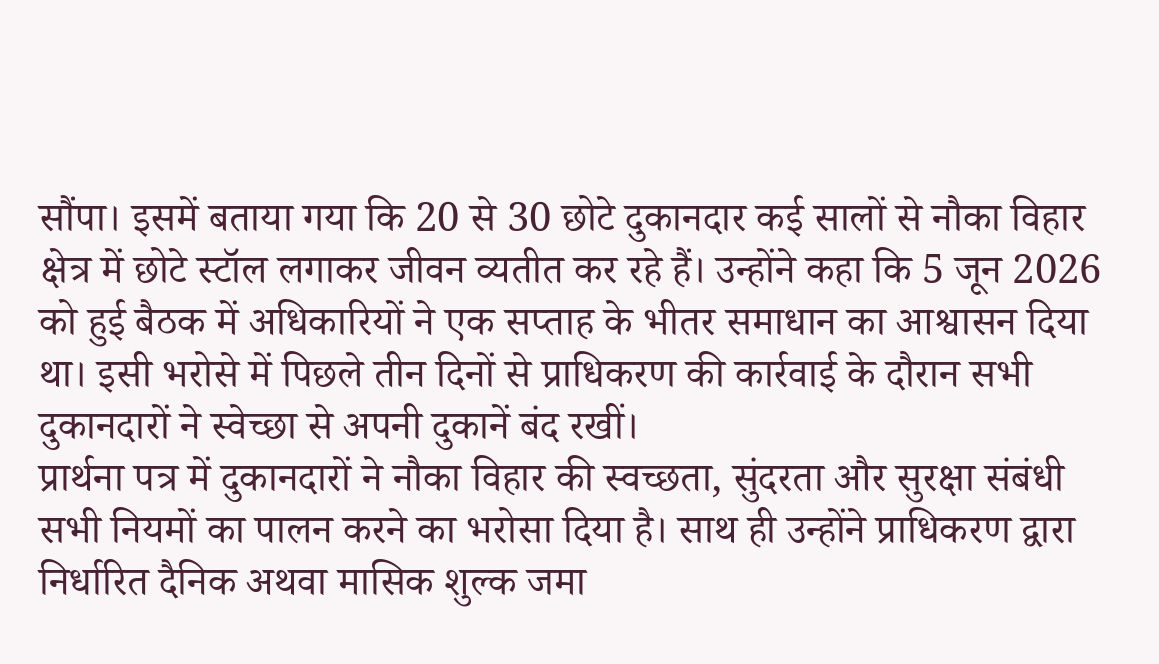सौंपा। इसमें बताया गया कि 20 से 30 छोटे दुकानदार कई सालों से नौका विहार क्षेत्र में छोटे स्टॉल लगाकर जीवन व्यतीत कर रहे हैं। उन्होंने कहा कि 5 जून 2026 को हुई बैठक में अधिकारियों ने एक सप्ताह के भीतर समाधान का आश्वासन दिया था। इसी भरोसे में पिछले तीन दिनों से प्राधिकरण की कार्रवाई के दौरान सभी दुकानदारों ने स्वेच्छा से अपनी दुकानें बंद रखीं।
प्रार्थना पत्र में दुकानदारों ने नौका विहार की स्वच्छता, सुंदरता और सुरक्षा संबंधी सभी नियमों का पालन करने का भरोसा दिया है। साथ ही उन्होंने प्राधिकरण द्वारा निर्धारित दैनिक अथवा मासिक शुल्क जमा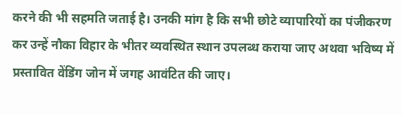करने की भी सहमति जताई है। उनकी मांग है कि सभी छोटे व्यापारियों का पंजीकरण कर उन्हें नौका विहार के भीतर व्यवस्थित स्थान उपलब्ध कराया जाए अथवा भविष्य में प्रस्तावित वेंडिंग जोन में जगह आवंटित की जाए।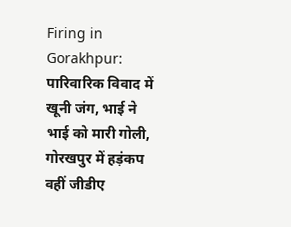Firing in Gorakhpur: पारिवारिक विवाद में खूनी जंग, भाई ने भाई को मारी गोली, गोरखपुर में हड़ंकप
वहीं जीडीए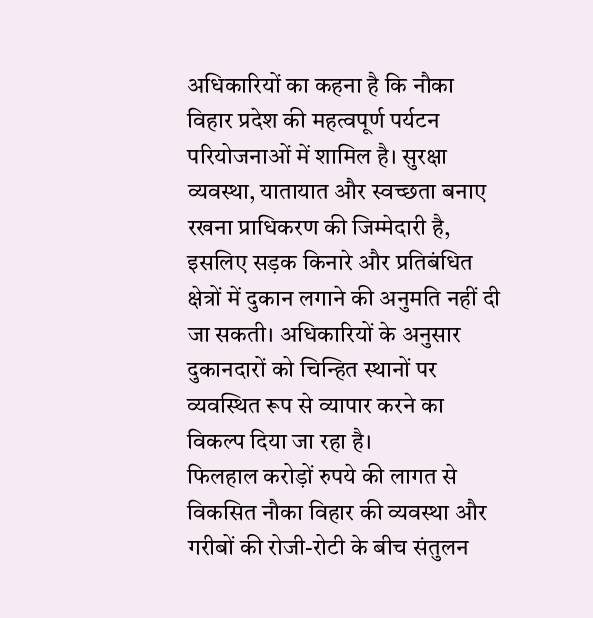अधिकारियों का कहना है कि नौका विहार प्रदेश की महत्वपूर्ण पर्यटन परियोजनाओं में शामिल है। सुरक्षा व्यवस्था, यातायात और स्वच्छता बनाए रखना प्राधिकरण की जिम्मेदारी है, इसलिए सड़क किनारे और प्रतिबंधित क्षेत्रों में दुकान लगाने की अनुमति नहीं दी जा सकती। अधिकारियों के अनुसार दुकानदारों को चिन्हित स्थानों पर व्यवस्थित रूप से व्यापार करने का विकल्प दिया जा रहा है।
फिलहाल करोड़ों रुपये की लागत से विकसित नौका विहार की व्यवस्था और गरीबों की रोजी-रोटी के बीच संतुलन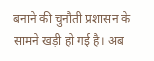बनाने की चुनौती प्रशासन के सामने खड़ी हो गई है। अब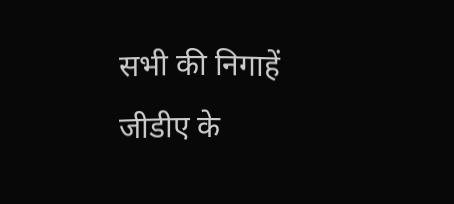सभी की निगाहें जीडीए के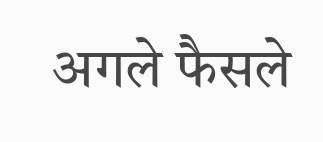अगले फैसले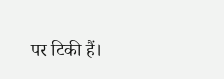पर टिकी हैं।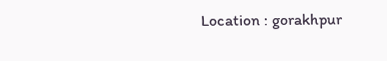Location : gorakhpur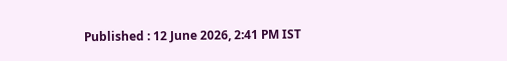Published : 12 June 2026, 2:41 PM IST